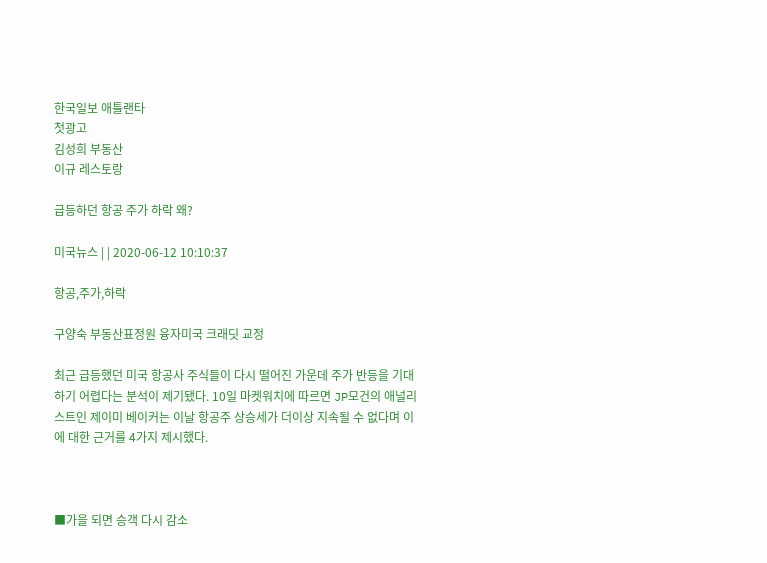한국일보 애틀랜타
첫광고
김성희 부동산
이규 레스토랑

급등하던 항공 주가 하락 왜?

미국뉴스 | | 2020-06-12 10:10:37

항공,주가,하락

구양숙 부동산표정원 융자미국 크래딧 교정

최근 급등했던 미국 항공사 주식들이 다시 떨어진 가운데 주가 반등을 기대하기 어렵다는 분석이 제기됐다. 10일 마켓워치에 따르면 JP모건의 애널리스트인 제이미 베이커는 이날 항공주 상승세가 더이상 지속될 수 없다며 이에 대한 근거를 4가지 제시했다.



■가을 되면 승객 다시 감소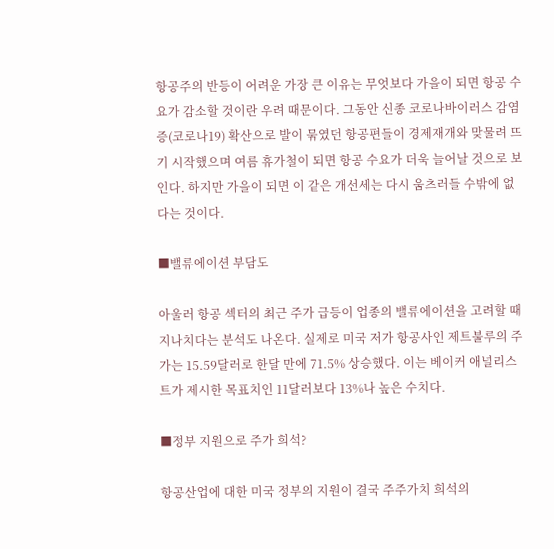항공주의 반등이 어려운 가장 큰 이유는 무엇보다 가을이 되면 항공 수요가 감소할 것이란 우려 때문이다. 그동안 신종 코로나바이러스 감염증(코로나19) 확산으로 발이 묶였던 항공편들이 경제재개와 맞물려 뜨기 시작했으며 여름 휴가철이 되면 항공 수요가 더욱 늘어날 것으로 보인다. 하지만 가을이 되면 이 같은 개선세는 다시 움츠러들 수밖에 없다는 것이다.

■밸류에이션 부담도

아울러 항공 섹터의 최근 주가 급등이 업종의 밸류에이션을 고려할 때 지나치다는 분석도 나온다. 실제로 미국 저가 항공사인 제트불루의 주가는 15.59달러로 한달 만에 71.5% 상승했다. 이는 베이커 애널리스트가 제시한 목표치인 11달러보다 13%나 높은 수치다.

■정부 지원으로 주가 희석?

항공산업에 대한 미국 정부의 지원이 결국 주주가치 희석의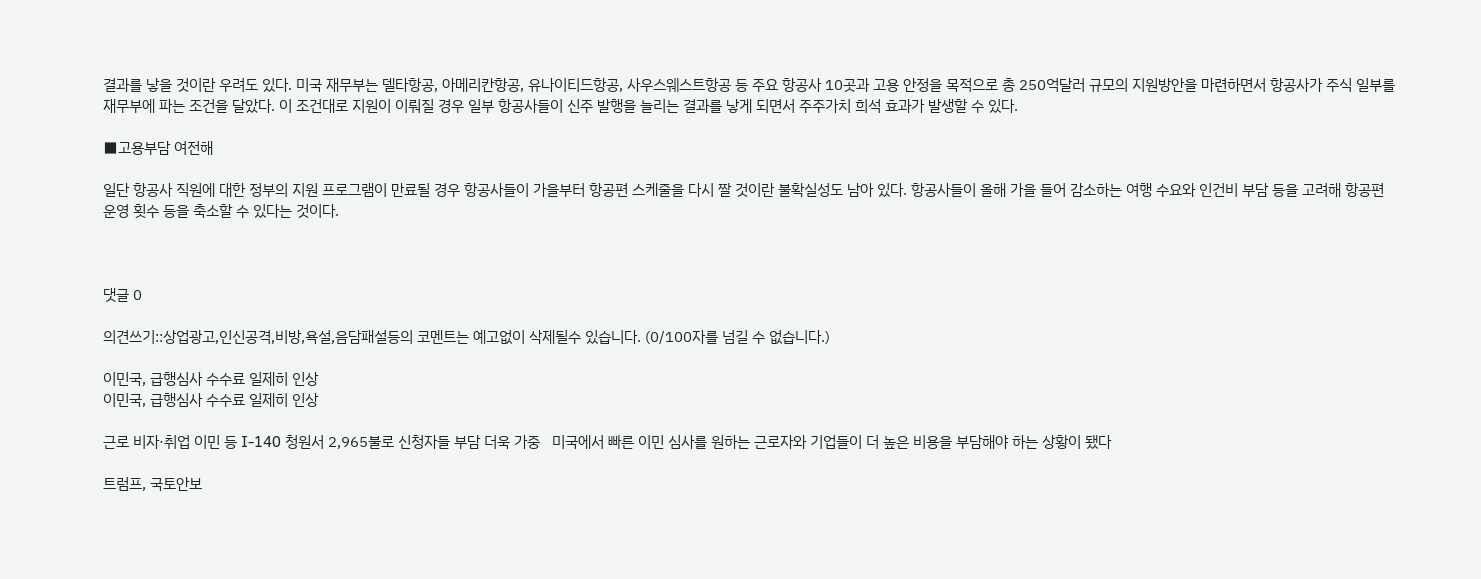결과를 낳을 것이란 우려도 있다. 미국 재무부는 델타항공, 아메리칸항공, 유나이티드항공, 사우스웨스트항공 등 주요 항공사 10곳과 고용 안정을 목적으로 총 250억달러 규모의 지원방안을 마련하면서 항공사가 주식 일부를 재무부에 파는 조건을 달았다. 이 조건대로 지원이 이뤄질 경우 일부 항공사들이 신주 발행을 늘리는 결과를 낳게 되면서 주주가치 희석 효과가 발생할 수 있다.

■고용부담 여전해

일단 항공사 직원에 대한 정부의 지원 프로그램이 만료될 경우 항공사들이 가을부터 항공편 스케줄을 다시 짤 것이란 불확실성도 남아 있다. 항공사들이 올해 가을 들어 감소하는 여행 수요와 인건비 부담 등을 고려해 항공편 운영 횟수 등을 축소할 수 있다는 것이다.



댓글 0

의견쓰기::상업광고,인신공격,비방,욕설,음담패설등의 코멘트는 예고없이 삭제될수 있습니다. (0/100자를 넘길 수 없습니다.)

이민국, 급행심사 수수료 일제히 인상
이민국, 급행심사 수수료 일제히 인상

근로 비자·취업 이민 등 I-140 청원서 2,965불로 신청자들 부담 더욱 가중   미국에서 빠른 이민 심사를 원하는 근로자와 기업들이 더 높은 비용을 부담해야 하는 상황이 됐다

트럼프, 국토안보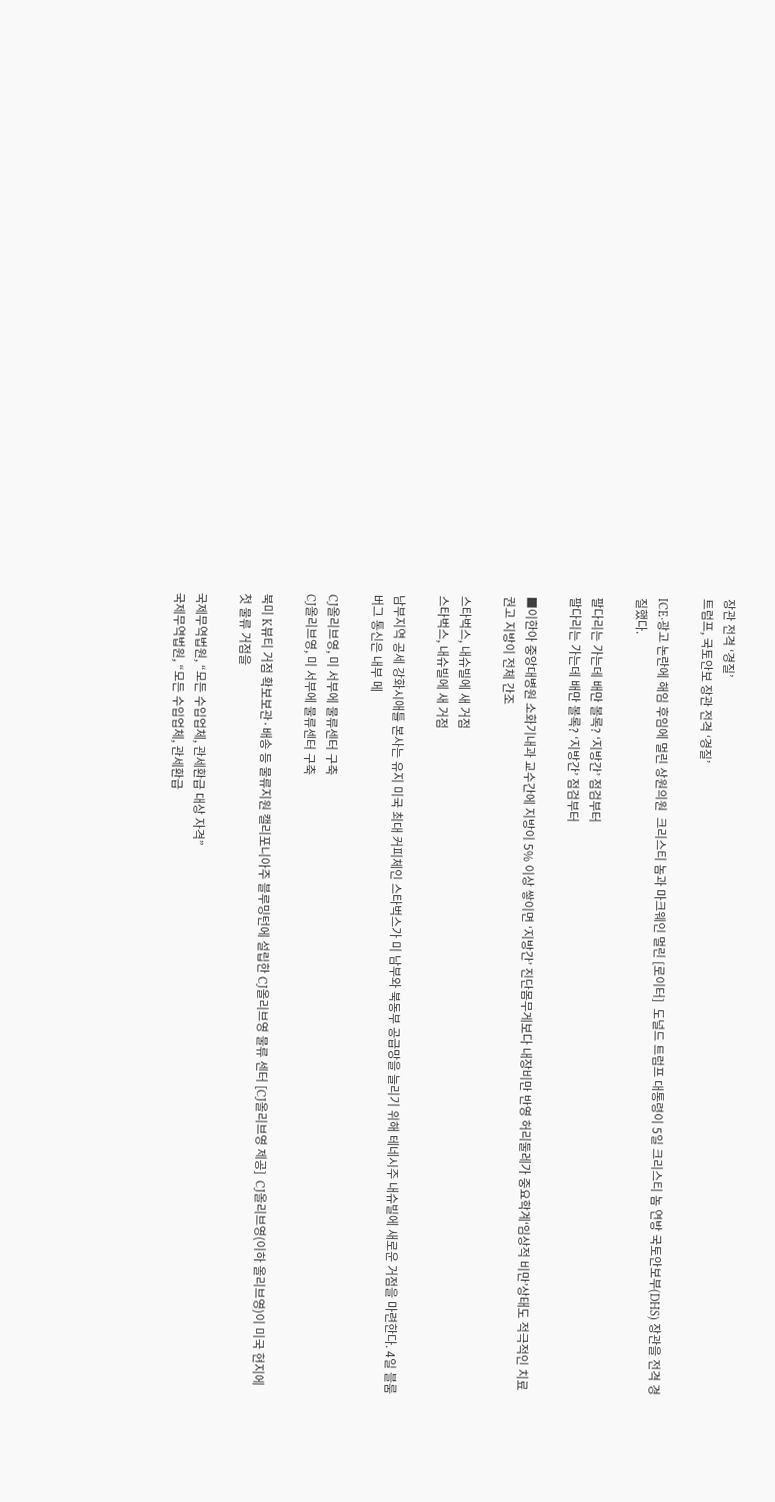장관 전격 ‘경질’
트럼프, 국토안보 장관 전격 ‘경질’

ICE·광고 논란에 해임 후임에 멀린 상원의원  크리스티 놈과 마크웨인 멀린 [로이터]  도널드 트럼프 대통령이 5일 크리스티 놈 연방 국토안보부(DHS) 장관을 전격 경질했다.

팔다리는 가는데 배만 볼록? ‘지방간’ 점검부터
팔다리는 가는데 배만 볼록? ‘지방간’ 점검부터

■이한아 중앙대병원 소화기내과 교수간에 지방이 5% 이상 쌓이면 ‘지방간’ 진단몸무게보다 내장비만 반영 허리둘레가 중요학계‘임상적 비만’상태도 적극적인 치료 권고 지방이 전체 간조

스타벅스, 내슈빌에 새 거점
스타벅스, 내슈빌에 새 거점

남부지역 공세 강화시애틀 본사는 유지 미국 최대 커피체인 스타벅스가 미 남부와 북동부 공급망을 늘리기 위해 테네시주 내슈빌에 새로운 거점을 마련한다. 4일 블룸버그 통신은 내부 메

CJ올리브영, 미 서부에 물류센터 구축
CJ올리브영, 미 서부에 물류센터 구축

북미 K뷰티 거점 확보보관·배송 등 물류지원 캘리포니아주 블루밍턴에 설립한 CJ올리브영 물류 센터 [CJ올리브영 제공]  CJ올리브영(이하 올리브영)이 미국 현지에 첫 물류 거점을

국제무역법원, “모든 수입업체, 관세환급 대상 자격”
국제무역법원, “모든 수입업체, 관세환급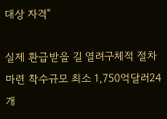대상 자격”

실제 환급받을 길 열려구체적 절차 마련 착수규모 최소 1,750억달러24개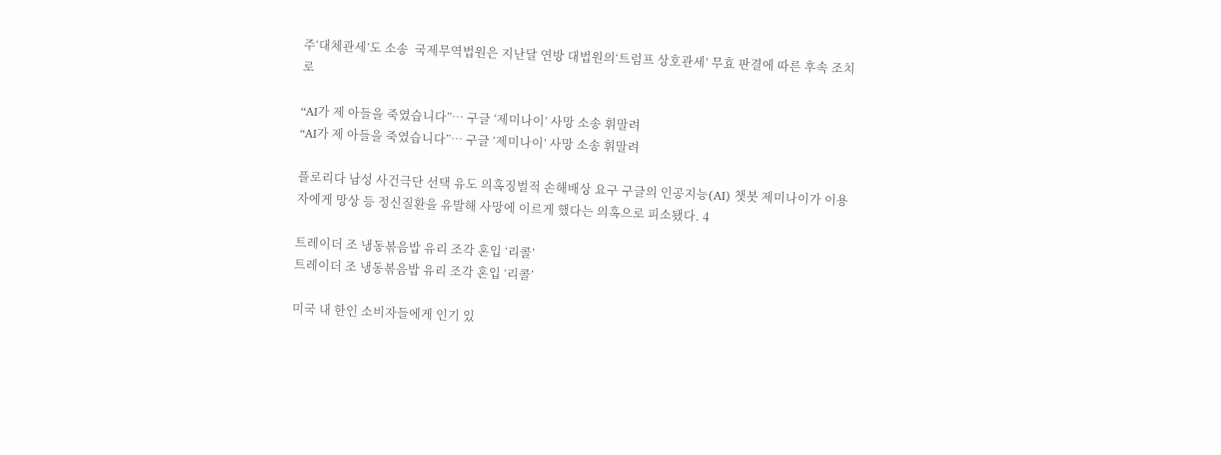주‘대체관세’도 소송  국제무역법원은 지난달 연방 대법원의‘트럼프 상호관세’ 무효 판결에 따른 후속 조치로

“AI가 제 아들을 죽였습니다”… 구글 ‘제미나이’ 사망 소송 휘말려
“AI가 제 아들을 죽였습니다”… 구글 ‘제미나이’ 사망 소송 휘말려

플로리다 남성 사건극단 선택 유도 의혹징벌적 손해배상 요구 구글의 인공지능(AI) 챗봇 제미나이가 이용자에게 망상 등 정신질환을 유발해 사망에 이르게 했다는 의혹으로 피소됐다. 4

트레이더 조 냉동볶음밥 유리 조각 혼입 ‘리콜’
트레이더 조 냉동볶음밥 유리 조각 혼입 ‘리콜’

미국 내 한인 소비자들에게 인기 있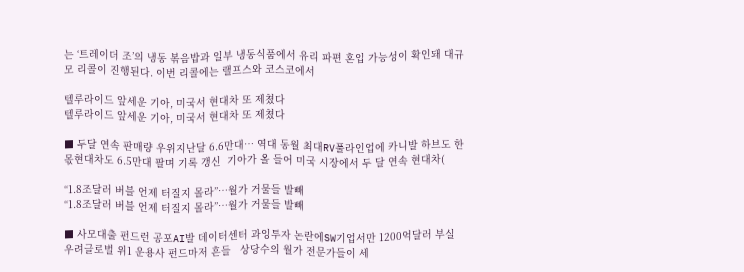는 ‘트레이더 조’의 냉동 볶음밥과 일부 냉동식품에서 유리 파편 혼입 가능성이 확인돼 대규모 리콜이 진행된다. 이번 리콜에는 랠프스와 코스코에서

텔루라이드 앞세운 기아, 미국서 현대차 또 제쳤다
텔루라이드 앞세운 기아, 미국서 현대차 또 제쳤다

■ 두달 연속 판매량 우위지난달 6.6만대… 역대 동월 최대RV풀라인업에 카니발 하브도 한몫현대차도 6.5만대 팔며 기록 갱신  기아가 올 들어 미국 시장에서 두 달 연속 현대차(

“1.8조달러 버블 언제 터질지 몰라”…월가 거물들 발빼
“1.8조달러 버블 언제 터질지 몰라”…월가 거물들 발빼

■ 사모대출 펀드런 공포AI발 데이터센터 과잉투자 논란에SW기업서만 1200억달러 부실 우려글로벌 위1 운용사 펀드마저 흔들   상당수의 월가 전문가들이 세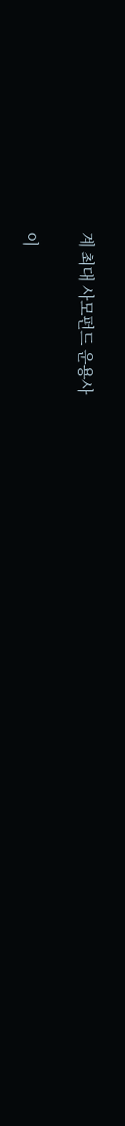계 최대 사모펀드 운용사

이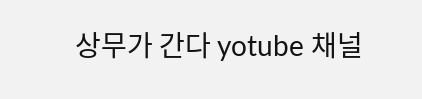상무가 간다 yotube 채널